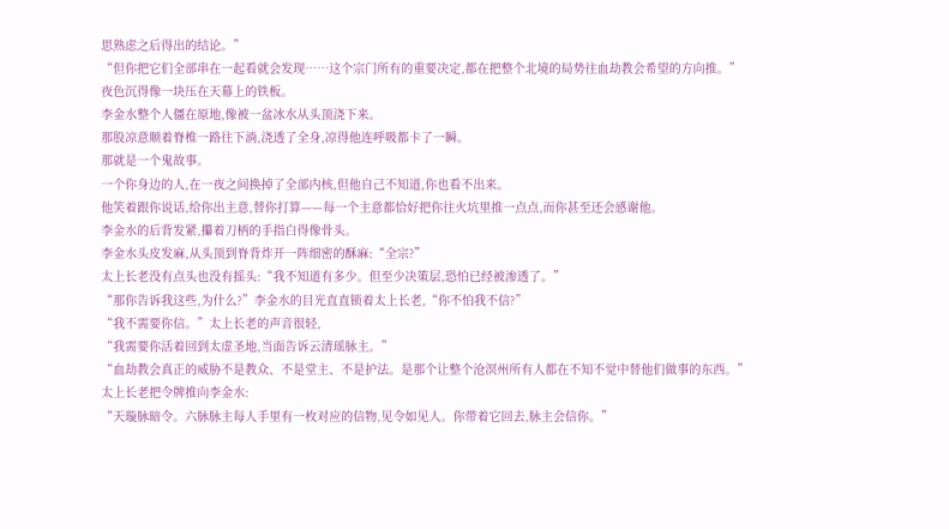思熟虑之后得出的结论。”
“但你把它们全部串在一起看就会发现……这个宗门所有的重要决定,都在把整个北境的局势往血劫教会希望的方向推。”
夜色沉得像一块压在天幕上的铁板。
李金水整个人僵在原地,像被一盆冰水从头顶浇下来。
那股凉意顺着脊椎一路往下淌,浇透了全身,凉得他连呼吸都卡了一瞬。
那就是一个鬼故事。
一个你身边的人,在一夜之间换掉了全部内核,但他自己不知道,你也看不出来。
他笑着跟你说话,给你出主意,替你打算——每一个主意都恰好把你往火坑里推一点点,而你甚至还会感谢他。
李金水的后背发紧,攥着刀柄的手指白得像骨头。
李金水头皮发麻,从头顶到脊背炸开一阵细密的酥麻:“全宗?”
太上长老没有点头也没有摇头:“我不知道有多少。但至少决策层,恐怕已经被渗透了。”
“那你告诉我这些,为什么?”李金水的目光直直锁着太上长老,“你不怕我不信?”
“我不需要你信。”太上长老的声音很轻,
“我需要你活着回到太虚圣地,当面告诉云清瑶脉主。”
“血劫教会真正的威胁不是教众、不是堂主、不是护法。是那个让整个沧溟州所有人都在不知不觉中替他们做事的东西。”
太上长老把令牌推向李金水:
“天璇脉暗令。六脉脉主每人手里有一枚对应的信物,见令如见人。你带着它回去,脉主会信你。”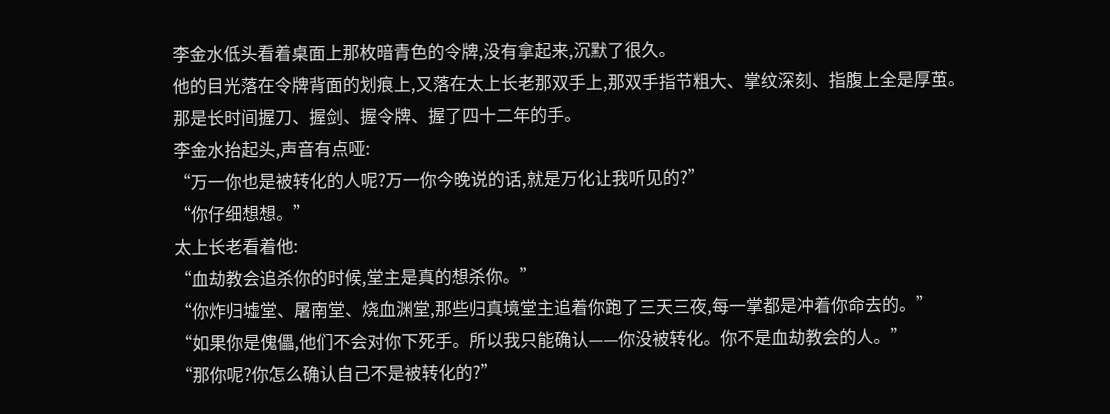李金水低头看着桌面上那枚暗青色的令牌,没有拿起来,沉默了很久。
他的目光落在令牌背面的划痕上,又落在太上长老那双手上,那双手指节粗大、掌纹深刻、指腹上全是厚茧。
那是长时间握刀、握剑、握令牌、握了四十二年的手。
李金水抬起头,声音有点哑:
“万一你也是被转化的人呢?万一你今晚说的话,就是万化让我听见的?”
“你仔细想想。”
太上长老看着他:
“血劫教会追杀你的时候,堂主是真的想杀你。”
“你炸归墟堂、屠南堂、烧血渊堂,那些归真境堂主追着你跑了三天三夜,每一掌都是冲着你命去的。”
“如果你是傀儡,他们不会对你下死手。所以我只能确认——你没被转化。你不是血劫教会的人。”
“那你呢?你怎么确认自己不是被转化的?”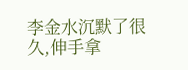李金水沉默了很久,伸手拿